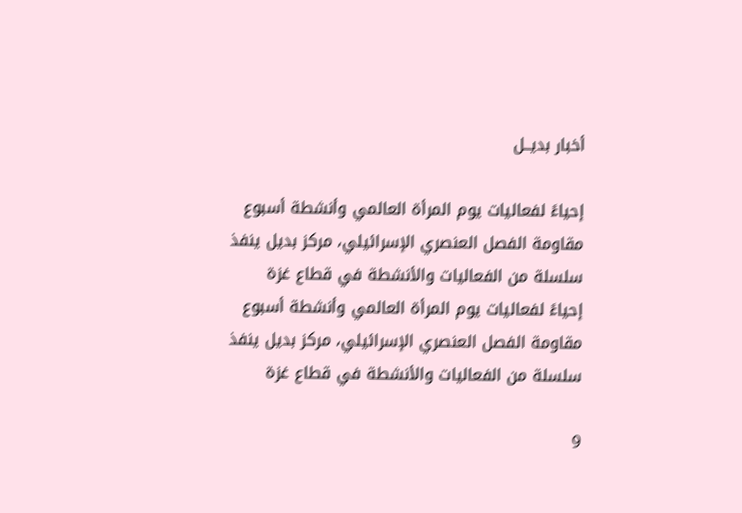أخبار بديــل

إحياءً لفعاليات يوم المرأة العالمي وأنشطة أسبوع مقاومة الفصل العنصري الإسرائيلي، مركز بديل ينفذ سلسلة من الفعاليات والأنشطة في قطاع غزة
إحياءً لفعاليات يوم المرأة العالمي وأنشطة أسبوع مقاومة الفصل العنصري الإسرائيلي، مركز بديل ينفذ سلسلة من الفعاليات والأنشطة في قطاع غزة

9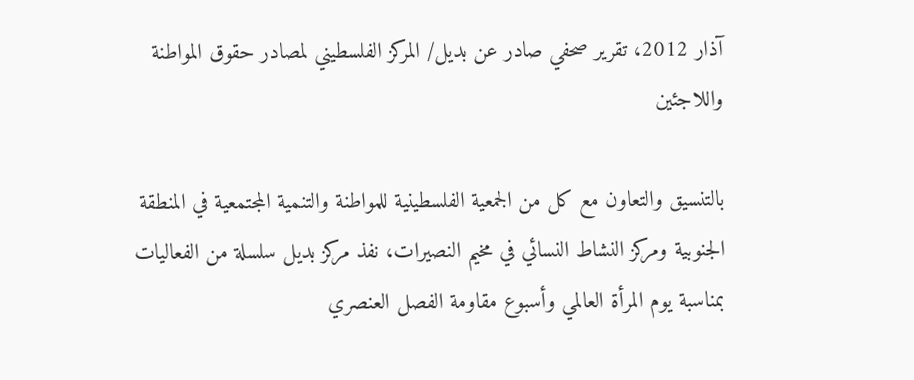آذار 2012، تقرير صحفي صادر عن بديل/ المركز الفلسطيني لمصادر حقوق المواطنة واللاجئين

بالتنسيق والتعاون مع كل من الجمعية الفلسطينية للمواطنة والتنمية المجتمعية في المنطقة الجنوبية ومركز النشاط النسائي في مخيم النصيرات، نفذ مركز بديل سلسلة من الفعاليات بمناسبة يوم المرأة العالمي وأسبوع مقاومة الفصل العنصري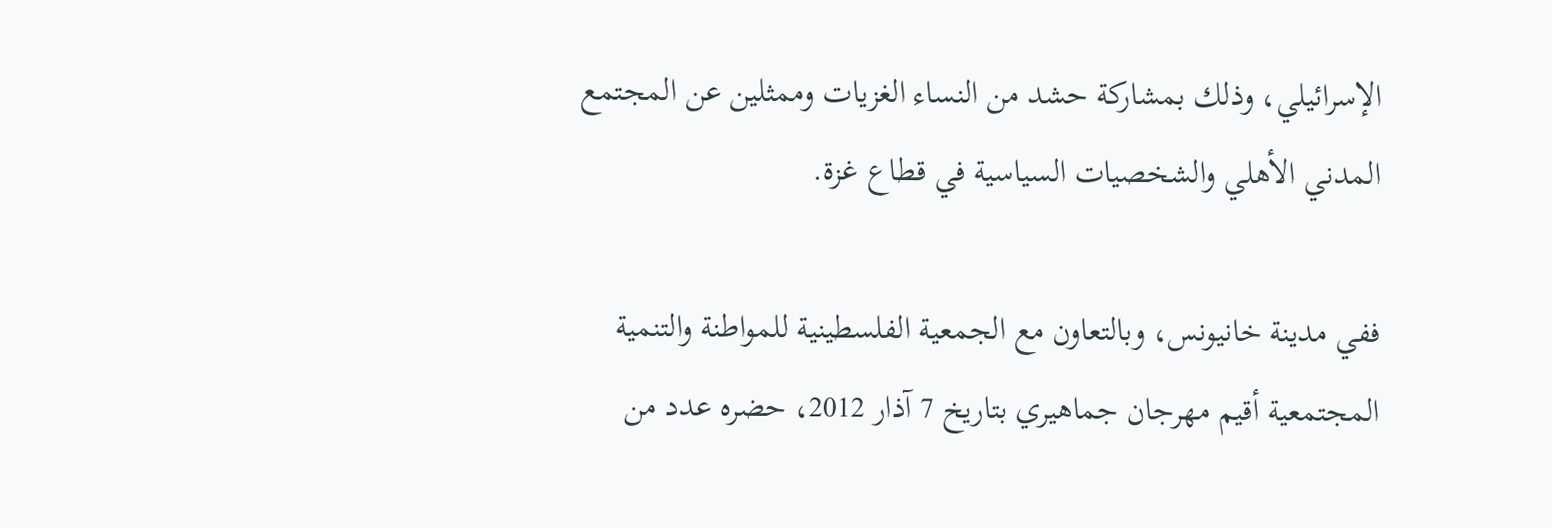الإسرائيلي، وذلك بمشاركة حشد من النساء الغزيات وممثلين عن المجتمع المدني الأهلي والشخصيات السياسية في قطاع غزة.

ففي مدينة خانيونس، وبالتعاون مع الجمعية الفلسطينية للمواطنة والتنمية المجتمعية أقيم مهرجان جماهيري بتاريخ 7 آذار 2012، حضره عدد من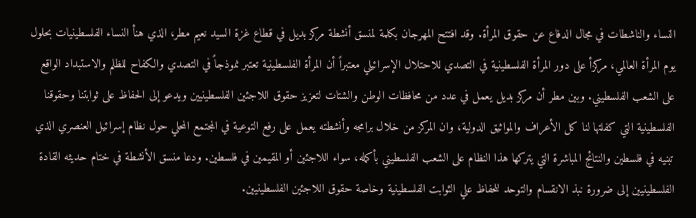النساء والناشطات في مجال الدفاع عن حقوق المرأة. وقد افتتح المهرجان بكلمة لمنسق أنشطة مركز بديل في قطاع غزة السيد نعيم مطر، الذي هنأ النساء الفلسطينيات بحلول يوم المرأة العالمي، مركزأ على دور المرأة الفلسطينية في التصدي للاحتلال الإسرائيلي معتبراً أن المرأة الفلسطينية تعتبر نموذجاً في التصدي والكفاح للظلم والاستبداد الواقع على الشعب الفلسطيني. وبين مطر أن مركز بديل يعمل في عدد من محافظات الوطن والشتات لتعزيز حقوق اللاجئين الفلسطينيين ويدعو إلى الحفاظ على ثوابتنا وحقوقنا الفلسطينية التي كفلتها لنا كل الأعراف والمواثيق الدولية، وان المركز من خلال برامجه وأنشطته يعمل على رفع التوعية في المجتمع المحلي حول نظام إسرائيل العنصري الذي تبنيه في فلسطين والنتائج المباشرة التي يتركها هذا النظام على الشعب الفلسطيني بأكمله، سواء اللاجئين أو المقيمين في فلسطين. ودعا منسق الأنشطة في ختام حديثه القادة الفلسطينيين إلى ضرورة نبذ الانقسام والتوحد للحفاظ علي الثوابت الفلسطينية وخاصة حقوق اللاجئين الفلسطينيين.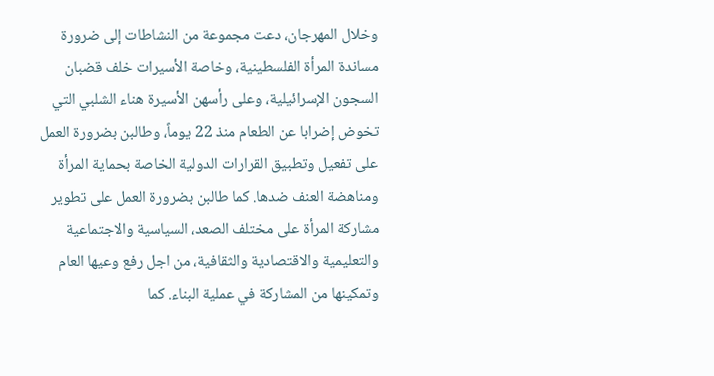وخلال المهرجان، دعت مجموعة من النشاطات إلى ضرورة مساندة المرأة الفلسطينية، وخاصة الأسيرات خلف قضبان السجون الإسرائيلية، وعلى رأسهن الأسيرة هناء الشلبي التي تخوض إضرابا عن الطعام منذ 22 يوماً، وطالبن بضرورة العمل على تفعيل وتطبيق القرارات الدولية الخاصة بحماية المرأة ومناهضة العنف ضدها. كما طالبن بضرورة العمل على تطوير مشاركة المرأة على مختلف الصعد، السياسية والاجتماعية والتعليمية والاقتصادية والثقافية، من اجل رفع وعيها العام وتمكينها من المشاركة في عملية البناء. كما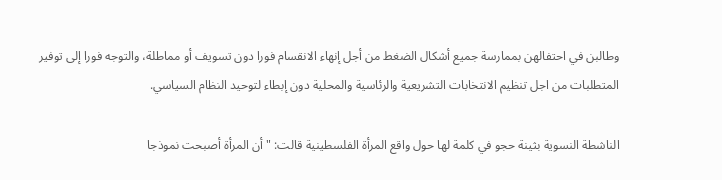وطالبن في احتفالهن بممارسة جميع أشكال الضغط من أجل إنهاء الانقسام فورا دون تسويف أو مماطلة، والتوجه فورا إلى توفير المتطلبات من اجل تنظيم الانتخابات التشريعية والرئاسية والمحلية دون إبطاء لتوحيد النظام السياسي.

الناشطة النسوية بثينة حجو في كلمة لها حول واقع المرأة الفلسطينية قالت: "أن المرأة أصبحت نموذجا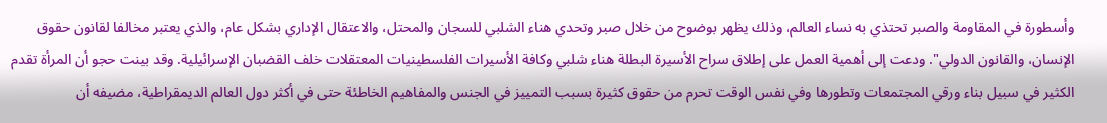وأسطورة في المقاومة والصبر تحتذي به نساء العالم، وذلك يظهر بوضوح من خلال صبر وتحدي هناء الشلبي للسجان والمحتل، والاعتقال الإداري بشكل عام، والذي يعتبر مخالفا لقانون حقوق الإنسان، والقانون الدولي". ودعت إلى أهمية العمل على إطلاق سراح الأسيرة البطلة هناء شلبي وكافة الأسيرات الفلسطينيات المعتقلات خلف القضبان الإسرائيلية. وقد بينت حجو أن المرأة تقدم الكثير في سبيل بناء ورقي المجتمعات وتطورها وفي نفس الوقت تحرم من حقوق كثيرة بسبب التمييز في الجنس والمفاهيم الخاطئة حتى في أكثر دول العالم الديمقراطية، مضيفه أن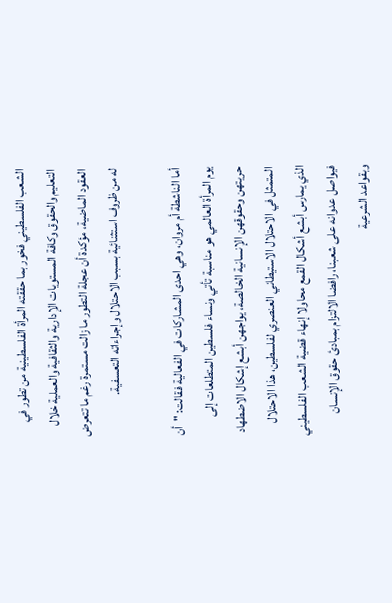الشعب الفلسطيني فخور بما حققته المرأة الفلسطينية من تطور في التعليم والحقوق وكافة المستويات الإدارية والثقافية والعملية خلال العقود الماضية، مؤكدة أن عجلة التطور ما زالت مستمرة رغم ما تتعرض له من ظروف استثنائية بسبب الاحتلال وإجراءاته التعسفية.

أما الناشطة أم مروان، وهي احدى المشاركات في الفعالية فقالت: "أن يوم المرأة العالمي هو مناسبة تأتي ونساء فلسطين المتطلعات إلى حريتهن وحقوقهن الإنسانية الخالصة، يواجهن أبشع إشكال الاضطهاد المتمثل في الاحتلال الاستيطاني العنصري لفلسطين، هذا الاحتلال الذي يمارس أبشع أشكال القمع محاولا إنهاء قضية الشعب الفلسطيني فيواصل عدوانه على شعبنا، رافضا الالتزام بمبادئ حقوق الإنسان وبقواعد الشرعية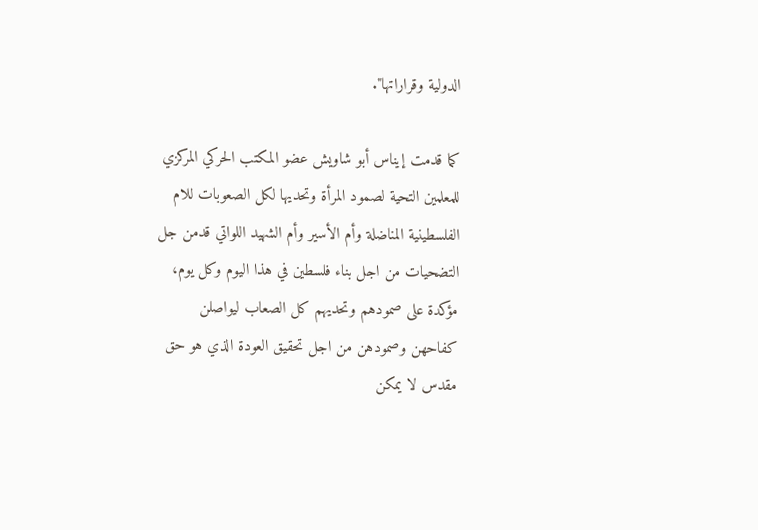الدولية وقراراتها".

كما قدمت إيناس أبو شاويش عضو المكتب الحركي المركزي للمعلمين التحية لصمود المرأة وتحديها لكل الصعوبات للام الفلسطينية المناضلة وأم الأسير وأم الشهيد اللواتي قدمن جل التضحيات من اجل بناء فلسطين في هذا اليوم وكل يوم، مؤكدة على صمودهم وتحديهم كل الصعاب ليواصلن كفاحهن وصمودهن من اجل تحقيق العودة الذي هو حق مقدس لا يمكن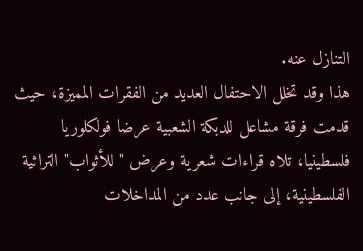التنازل عنه.
هذا وقد تخلل الاحتفال العديد من الفقرات المميزة، حيث قدمت فرقة مشاعل للدبكة الشعبية عرضا فولكلوريا فلسطينيا، تلاه قراءات شعرية وعرض " للأثواب" التراثية الفلسطينية، إلى جانب عدد من المداخلات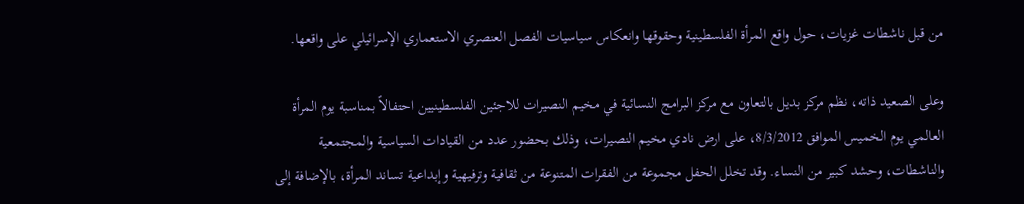من قبل ناشطات غزيات، حول واقع المرأة الفلسطينية وحقوقها وانعكاس سياسيات الفصل العنصري الاستعماري الإسرائيلي على واقعها.

وعلى الصعيد ذاته، نظم مركز بديل بالتعاون مع مركز البرامج النسائية في مخيم النصيرات للاجئين الفلسطينيين احتفالاً بمناسبة يوم المرأة العالمي يوم الخميس الموافق 8/3/2012، على ارض نادي مخيم النصيرات، وذلك بحضور عدد من القيادات السياسية والمجتمعية والناشطات، وحشد كبير من النساء. وقد تخلل الحفل مجموعة من الفقرات المتنوعة من ثقافية وترفيهية وإبداعية تساند المرأة، بالإضافة إلى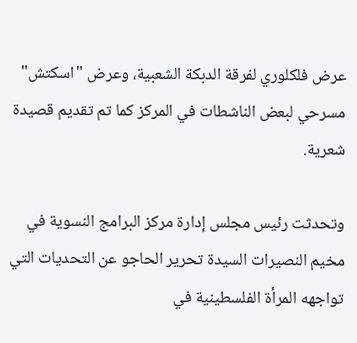عرض فلكلوري لفرقة الدبكة الشعبية، وعرض "اسكتش" مسرحي لبعض الناشطات في المركز كما تم تقديم قصيدة شعرية.

وتحدثت رئيس مجلس إدارة مركز البرامج النسوية في مخيم النصيرات السيدة تحرير الحاجو عن التحديات التي تواجهه المرأة الفلسطينية في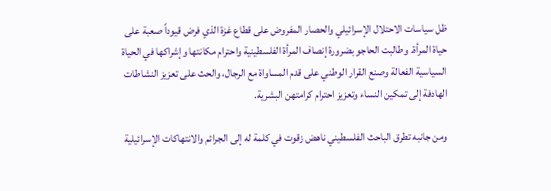ظل سياسات الاحتلال الإسرائيلي والحصار المفروض على قطاع غزة الذي فرض قيوداً صعبة على حياة المرأة. وطالبت الحاجو بضرورة إنصاف المرأة الفلسطينية واحترام مكانتها وإشراكها في الحياة السياسية الفعالة وصنع القرار الوطني على قدم المساواة مع الرجال، والحث على تعزيز النشاطات الهادفة إلى تمكين النساء وتعزيز احترام كرامتهن البشرية.

ومن جانبه تطرق الباحث الفلسطيني ناهض زقوت في كلمة له إلى الجرائم والانتهاكات الإسرائيلية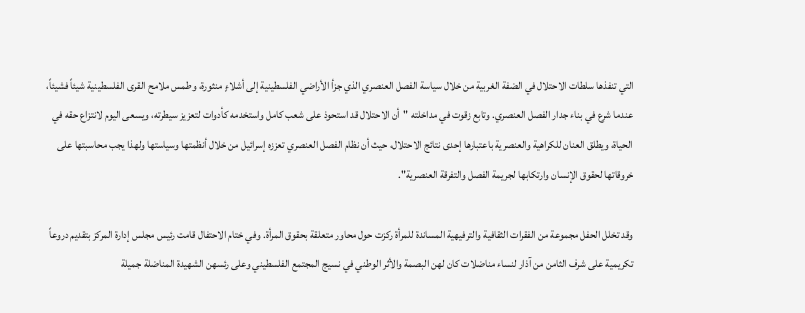التي تنفذها سلطات الاحتلال في الضفة الغربية من خلال سياسة الفصل العنصري الذي جزأ الأراضي الفلسطينية إلى أشلاءٍ منثورة، وطمس ملامح القرى الفلسطينية شيئاً فشيئاً، عندما شرع في بناء جدار الفصل العنصري. وتابع زقوت في مداخلته "أن الاحتلال قد استحوذ على شعب كامل واستخدمه كأدوات لتعزيز سيطرته، ويسعى اليوم لانتزاع حقه في الحياة، ويطلق العنان للكراهية والعنصرية باعتبارها إحدى نتائج الاحتلال، حيث أن نظام الفصل العنصري تعززه إسرائيل من خلال أنظمتها وسياستها ولهذا يجب محاسبتها على خروقاتها لحقوق الإنسان وارتكابها لجريمة الفصل والتفرقة العنصرية".

وقد تخلل الحفل مجموعة من الفقرات الثقافية والترفيهية المساندة للمرأة ركزت حول محاور متعلقة بحقوق المرأة. وفي ختام الاحتفال قامت رئيس مجلس إدارة المركز بتقديم دروعاً تكريمية على شرف الثامن من آذار لنساء مناضلات كان لهن البصمة والأثر الوطني في نسيج المجتمع الفلسطيني وعلى رئسهن الشهيدة المناضلة جميلة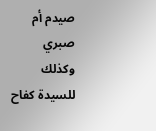صيدم أم صبري وكذلك للسيدة كفاح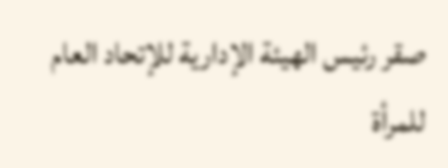صقر رئيس الهيئة الإدارية للإتحاد العام للمرأة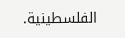الفلسطينية.